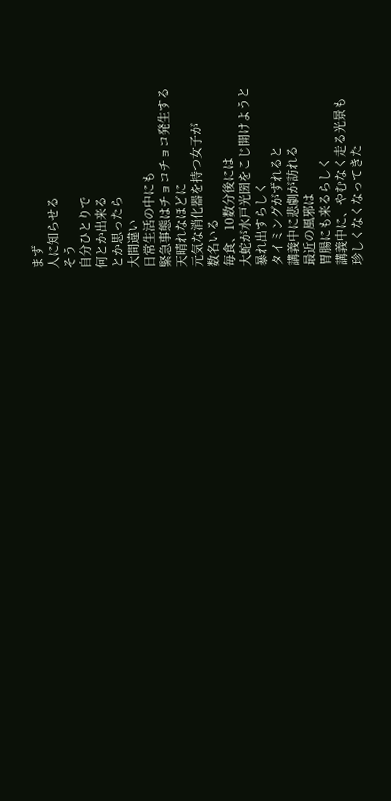まず
人に知らせる
そう
自分ひとりで
何とか出来る
とか思ったら
大間違い
日常生活の中にも
緊急事態はチョコチョコ発生する
天晴れなほどに
元気な消化器を持つ女子が
数名いる
毎食、10数分後には
大蛇が水戸光圀をこじ開けようと
暴れ出すらしく
タイミングがずれると
講義中に悲劇が訪れる
最近の風邪は
胃腸にも来るらしく
講義中に、やむなく走る光景も
珍しくなくなってきた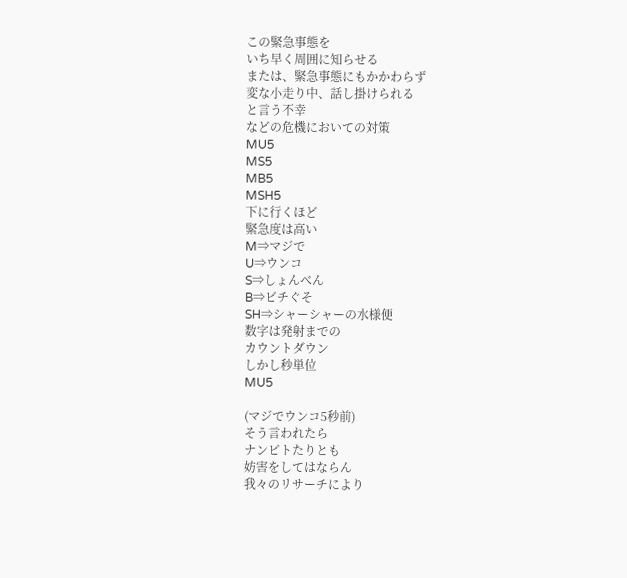この緊急事態を
いち早く周囲に知らせる
または、緊急事態にもかかわらず
変な小走り中、話し掛けられる
と言う不幸
などの危機においての対策
MU5
MS5
MB5
MSH5
下に行くほど
緊急度は高い
M⇒マジで
U⇒ウンコ
S⇒しょんべん
B⇒ビチぐそ
SH⇒シャーシャーの水様便
数字は発射までの
カウントダウン
しかし秒単位
MU5

(マジでウンコ5秒前)
そう言われたら
ナンピトたりとも
妨害をしてはならん
我々のリサーチにより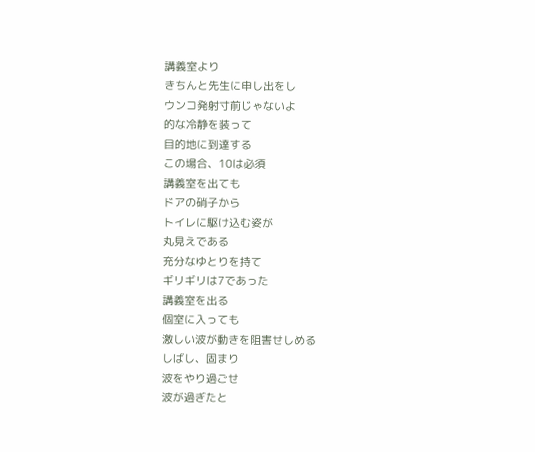講義室より
きちんと先生に申し出をし
ウンコ発射寸前じゃないよ
的な冷静を装って
目的地に到達する
この場合、10は必須
講義室を出ても
ドアの硝子から
トイレに駆け込む姿が
丸見えである
充分なゆとりを持て
ギリギリは7であった
講義室を出る
個室に入っても
激しい波が動きを阻害せしめる
しばし、固まり
波をやり過ごせ
波が過ぎたと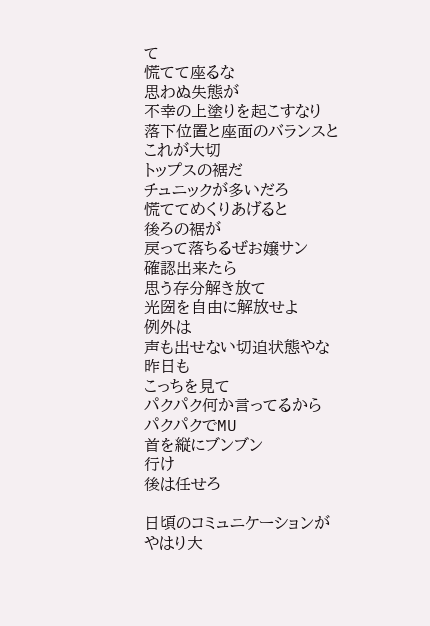て
慌てて座るな
思わぬ失態が
不幸の上塗りを起こすなり
落下位置と座面のバランスと
これが大切
トップスの裾だ
チュニックが多いだろ
慌ててめくりあげると
後ろの裾が
戻って落ちるぜお嬢サン
確認出来たら
思う存分解き放て
光圀を自由に解放せよ
例外は
声も出せない切迫状態やな
昨日も
こっちを見て
パクパク何か言ってるから
パクパクでMU
首を縦にブンブン
行け
後は任せろ

日頃のコミュニケーションが
やはり大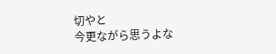切やと
今更ながら思うよな